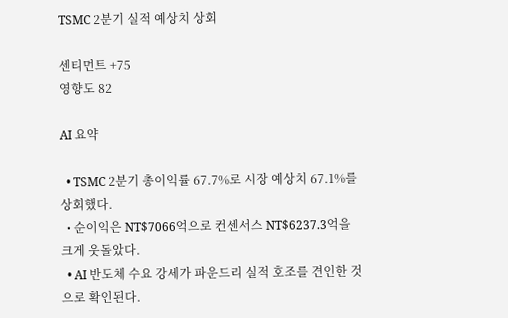TSMC 2분기 실적 예상치 상회

센티먼트 +75
영향도 82

AI 요약

  • TSMC 2분기 총이익률 67.7%로 시장 예상치 67.1%를 상회했다.
  • 순이익은 NT$7066억으로 컨센서스 NT$6237.3억을 크게 웃돌았다.
  • AI 반도체 수요 강세가 파운드리 실적 호조를 견인한 것으로 확인된다.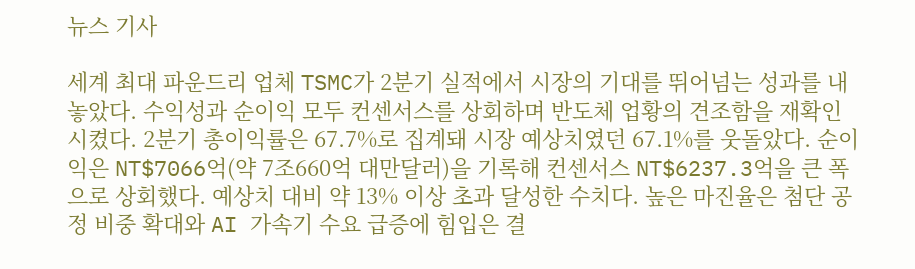뉴스 기사

세계 최대 파운드리 업체 TSMC가 2분기 실적에서 시장의 기대를 뛰어넘는 성과를 내놓았다. 수익성과 순이익 모두 컨센서스를 상회하며 반도체 업황의 견조함을 재확인시켰다. 2분기 총이익률은 67.7%로 집계돼 시장 예상치였던 67.1%를 웃돌았다. 순이익은 NT$7066억(약 7조660억 대만달러)을 기록해 컨센서스 NT$6237.3억을 큰 폭으로 상회했다. 예상치 대비 약 13% 이상 초과 달성한 수치다. 높은 마진율은 첨단 공정 비중 확대와 AI 가속기 수요 급증에 힘입은 결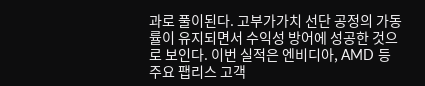과로 풀이된다. 고부가가치 선단 공정의 가동률이 유지되면서 수익성 방어에 성공한 것으로 보인다. 이번 실적은 엔비디아, AMD 등 주요 팹리스 고객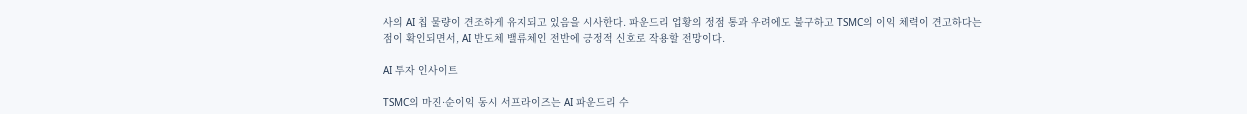사의 AI 칩 물량이 견조하게 유지되고 있음을 시사한다. 파운드리 업황의 정점 통과 우려에도 불구하고 TSMC의 이익 체력이 견고하다는 점이 확인되면서, AI 반도체 밸류체인 전반에 긍정적 신호로 작용할 전망이다.

AI 투자 인사이트

TSMC의 마진·순이익 동시 서프라이즈는 AI 파운드리 수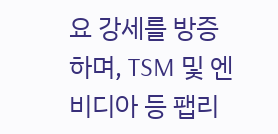요 강세를 방증하며, TSM 및 엔비디아 등 팹리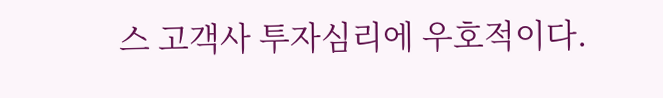스 고객사 투자심리에 우호적이다.